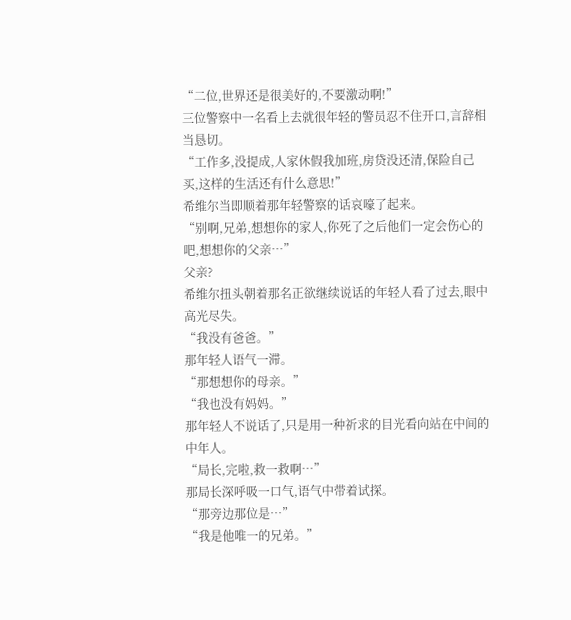“二位,世界还是很美好的,不要激动啊!”
三位警察中一名看上去就很年轻的警员忍不住开口,言辞相当恳切。
“工作多,没提成,人家休假我加班,房贷没还清,保险自己买,这样的生活还有什么意思!”
希维尔当即顺着那年轻警察的话哀嚎了起来。
“别啊,兄弟,想想你的家人,你死了之后他们一定会伤心的吧,想想你的父亲…”
父亲?
希维尔扭头朝着那名正欲继续说话的年轻人看了过去,眼中高光尽失。
“我没有爸爸。”
那年轻人语气一滞。
“那想想你的母亲。”
“我也没有妈妈。”
那年轻人不说话了,只是用一种祈求的目光看向站在中间的中年人。
“局长,完啦,救一救啊…”
那局长深呼吸一口气,语气中带着试探。
“那旁边那位是…”
“我是他唯一的兄弟。”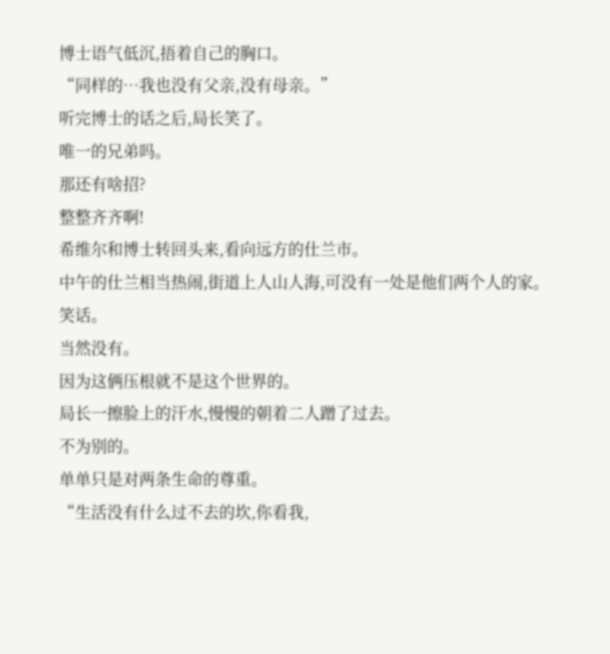博士语气低沉,捂着自己的胸口。
“同样的…我也没有父亲,没有母亲。”
听完博士的话之后,局长笑了。
唯一的兄弟吗。
那还有啥招?
整整齐齐啊!
希维尔和博士转回头来,看向远方的仕兰市。
中午的仕兰相当热闹,街道上人山人海,可没有一处是他们两个人的家。
笑话。
当然没有。
因为这俩压根就不是这个世界的。
局长一擦脸上的汗水,慢慢的朝着二人蹭了过去。
不为别的。
单单只是对两条生命的尊重。
“生活没有什么过不去的坎,你看我,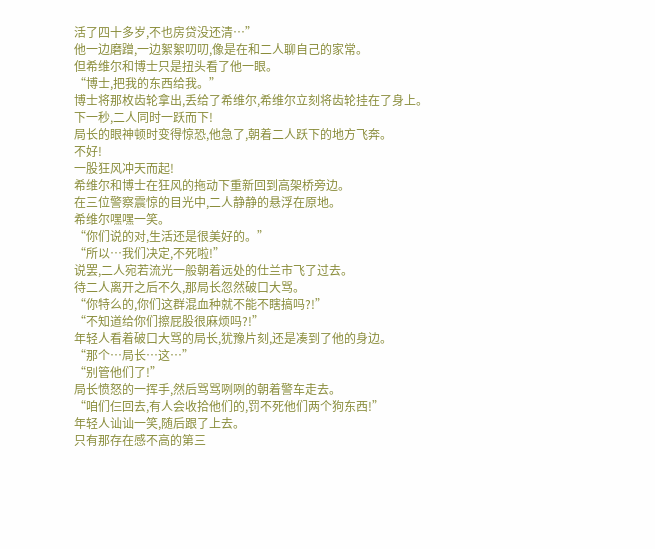活了四十多岁,不也房贷没还清…”
他一边磨蹭,一边絮絮叨叨,像是在和二人聊自己的家常。
但希维尔和博士只是扭头看了他一眼。
“博士,把我的东西给我。”
博士将那枚齿轮拿出,丢给了希维尔,希维尔立刻将齿轮挂在了身上。
下一秒,二人同时一跃而下!
局长的眼神顿时变得惊恐,他急了,朝着二人跃下的地方飞奔。
不好!
一股狂风冲天而起!
希维尔和博士在狂风的拖动下重新回到高架桥旁边。
在三位警察震惊的目光中,二人静静的悬浮在原地。
希维尔嘿嘿一笑。
“你们说的对,生活还是很美好的。”
“所以…我们决定,不死啦!”
说罢,二人宛若流光一般朝着远处的仕兰市飞了过去。
待二人离开之后不久,那局长忽然破口大骂。
“你特么的,你们这群混血种就不能不瞎搞吗?!”
“不知道给你们擦屁股很麻烦吗?!”
年轻人看着破口大骂的局长,犹豫片刻,还是凑到了他的身边。
“那个…局长…这…”
“别管他们了!”
局长愤怒的一挥手,然后骂骂咧咧的朝着警车走去。
“咱们仨回去,有人会收拾他们的,罚不死他们两个狗东西!”
年轻人讪讪一笑,随后跟了上去。
只有那存在感不高的第三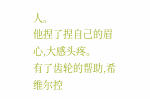人。
他捏了捏自己的眉心,大感头疼。
有了齿轮的帮助,希维尔控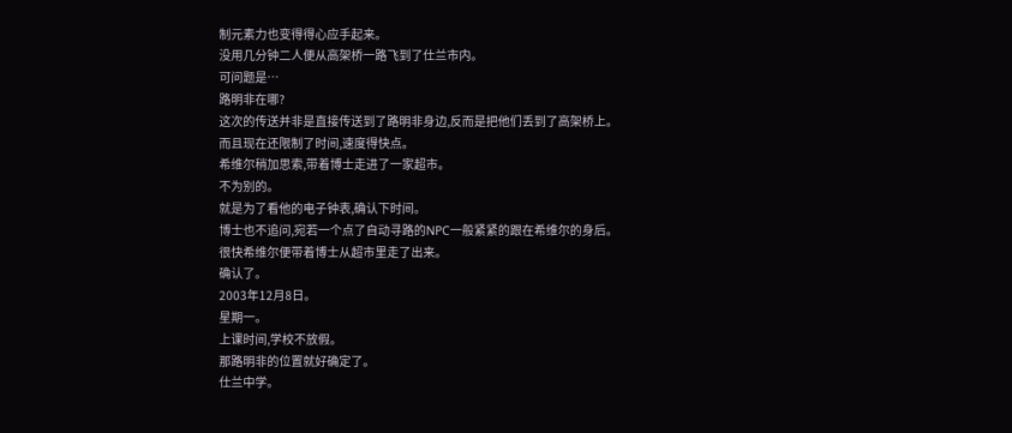制元素力也变得得心应手起来。
没用几分钟二人便从高架桥一路飞到了仕兰市内。
可问题是…
路明非在哪?
这次的传送并非是直接传送到了路明非身边,反而是把他们丢到了高架桥上。
而且现在还限制了时间,速度得快点。
希维尔稍加思索,带着博士走进了一家超市。
不为别的。
就是为了看他的电子钟表,确认下时间。
博士也不追问,宛若一个点了自动寻路的NPC一般紧紧的跟在希维尔的身后。
很快希维尔便带着博士从超市里走了出来。
确认了。
2003年12月8日。
星期一。
上课时间,学校不放假。
那路明非的位置就好确定了。
仕兰中学。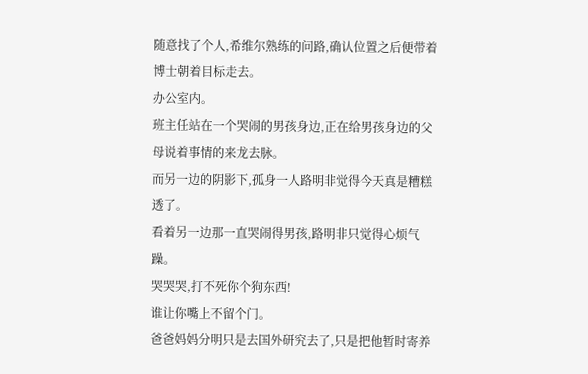随意找了个人,希维尔熟练的问路,确认位置之后便带着博士朝着目标走去。
办公室内。
班主任站在一个哭闹的男孩身边,正在给男孩身边的父母说着事情的来龙去脉。
而另一边的阴影下,孤身一人路明非觉得今天真是糟糕透了。
看着另一边那一直哭闹得男孩,路明非只觉得心烦气躁。
哭哭哭,打不死你个狗东西!
谁让你嘴上不留个门。
爸爸妈妈分明只是去国外研究去了,只是把他暂时寄养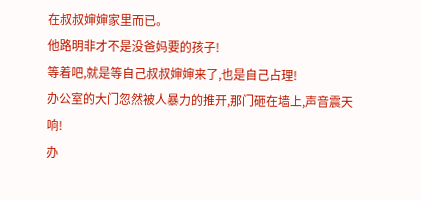在叔叔婶婶家里而已。
他路明非才不是没爸妈要的孩子!
等着吧,就是等自己叔叔婶婶来了,也是自己占理!
办公室的大门忽然被人暴力的推开,那门砸在墙上,声音震天响!
办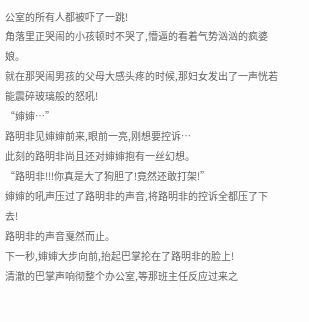公室的所有人都被吓了一跳!
角落里正哭闹的小孩顿时不哭了,懵逼的看着气势汹汹的疯婆娘。
就在那哭闹男孩的父母大感头疼的时候,那妇女发出了一声恍若能震碎玻璃般的怒吼!
“婶婶…”
路明非见婶婶前来,眼前一亮,刚想要控诉…
此刻的路明非尚且还对婶婶抱有一丝幻想。
“路明非!!!你真是大了狗胆了!竟然还敢打架!”
婶婶的吼声压过了路明非的声音,将路明非的控诉全都压了下去!
路明非的声音戛然而止。
下一秒,婶婶大步向前,抬起巴掌抡在了路明非的脸上!
清澈的巴掌声响彻整个办公室,等那班主任反应过来之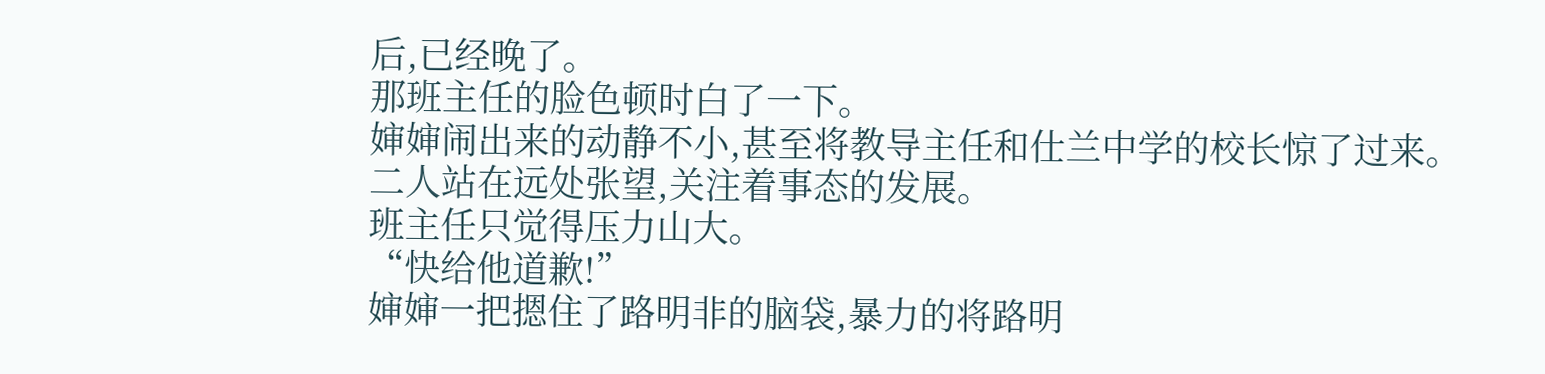后,已经晚了。
那班主任的脸色顿时白了一下。
婶婶闹出来的动静不小,甚至将教导主任和仕兰中学的校长惊了过来。
二人站在远处张望,关注着事态的发展。
班主任只觉得压力山大。
“快给他道歉!”
婶婶一把摁住了路明非的脑袋,暴力的将路明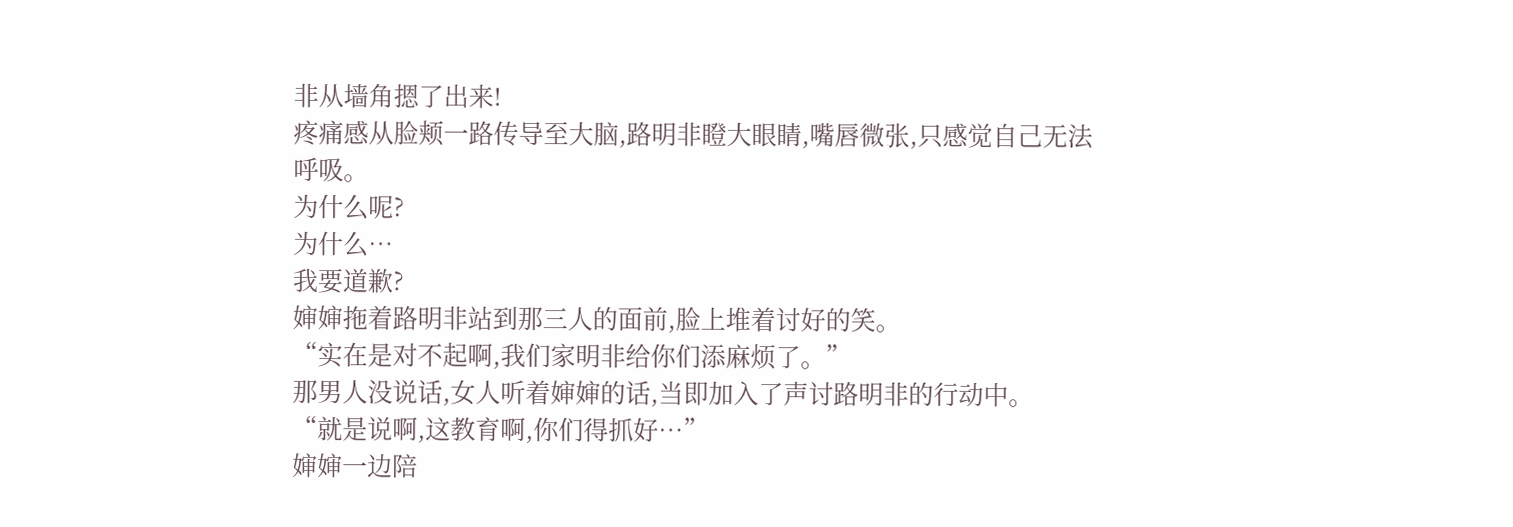非从墙角摁了出来!
疼痛感从脸颊一路传导至大脑,路明非瞪大眼睛,嘴唇微张,只感觉自己无法呼吸。
为什么呢?
为什么…
我要道歉?
婶婶拖着路明非站到那三人的面前,脸上堆着讨好的笑。
“实在是对不起啊,我们家明非给你们添麻烦了。”
那男人没说话,女人听着婶婶的话,当即加入了声讨路明非的行动中。
“就是说啊,这教育啊,你们得抓好…”
婶婶一边陪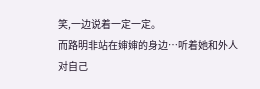笑,一边说着一定一定。
而路明非站在婶婶的身边…听着她和外人对自己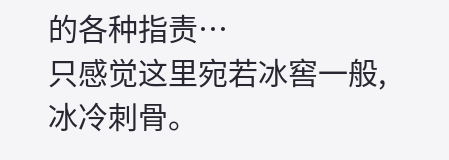的各种指责…
只感觉这里宛若冰窖一般,冰冷刺骨。